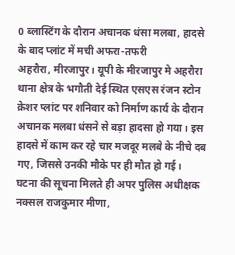0 ब्लास्टिंग के दौरान अचानक धंसा मलबा, हादसे के बाद प्लांट में मची अफरा-तफरी
अहरौरा, मीरजापुर। यूपी के मीरजापुर मे अहरौरा थाना क्षेत्र के भगौती देई स्थित एसएस रंजन स्टोन क्रेशर प्लांट पर शनिवार को निर्माण कार्य के दौरान अचानक मलबा धंसने से बड़ा हादसा हो गया। इस हादसे में काम कर रहे चार मजदूर मलबे के नीचे दब गए, जिससे उनकी मौके पर ही मौत हो गई।
घटना की सूचना मिलते ही अपर पुलिस अधीक्षक नक्सल राजकुमार मीणा,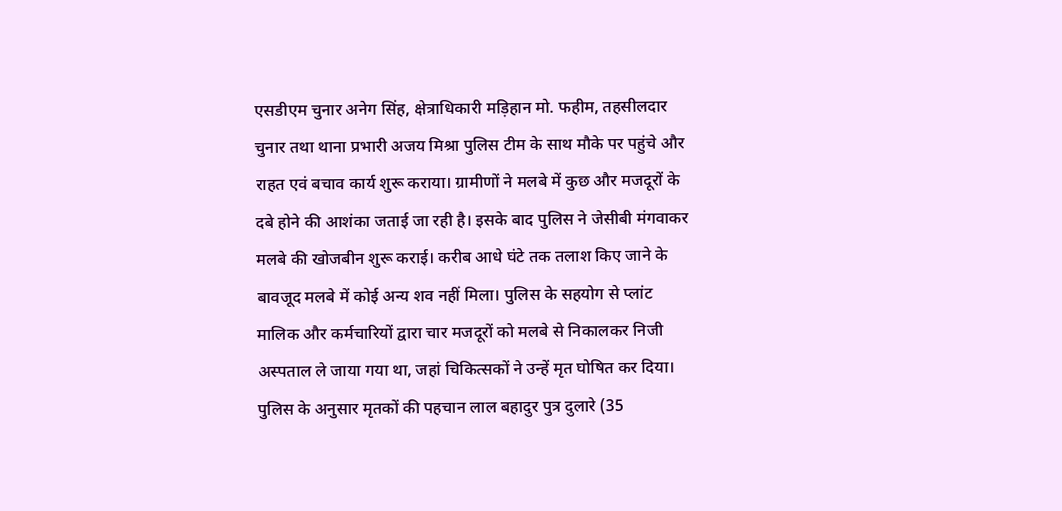एसडीएम चुनार अनेग सिंह, क्षेत्राधिकारी मड़िहान मो. फहीम, तहसीलदार चुनार तथा थाना प्रभारी अजय मिश्रा पुलिस टीम के साथ मौके पर पहुंचे और राहत एवं बचाव कार्य शुरू कराया। ग्रामीणों ने मलबे में कुछ और मजदूरों के दबे होने की आशंका जताई जा रही है। इसके बाद पुलिस ने जेसीबी मंगवाकर मलबे की खोजबीन शुरू कराई। करीब आधे घंटे तक तलाश किए जाने के बावजूद मलबे में कोई अन्य शव नहीं मिला। पुलिस के सहयोग से प्लांट मालिक और कर्मचारियों द्वारा चार मजदूरों को मलबे से निकालकर निजी अस्पताल ले जाया गया था, जहां चिकित्सकों ने उन्हें मृत घोषित कर दिया।
पुलिस के अनुसार मृतकों की पहचान लाल बहादुर पुत्र दुलारे (35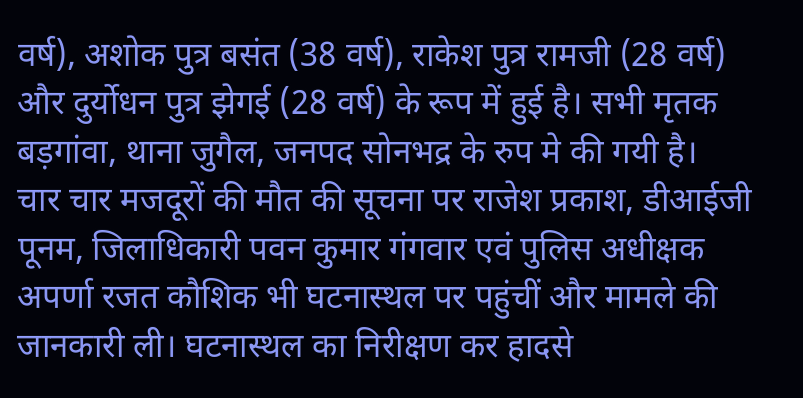वर्ष), अशोक पुत्र बसंत (38 वर्ष), राकेश पुत्र रामजी (28 वर्ष) और दुर्योधन पुत्र झेगई (28 वर्ष) के रूप में हुई है। सभी मृतक बड़गांवा, थाना जुगैल, जनपद सोनभद्र के रुप मे की गयी है।
चार चार मजदूरों की मौत की सूचना पर राजेश प्रकाश, डीआईजी पूनम, जिलाधिकारी पवन कुमार गंगवार एवं पुलिस अधीक्षक अपर्णा रजत कौशिक भी घटनास्थल पर पहुंचीं और मामले की जानकारी ली। घटनास्थल का निरीक्षण कर हादसे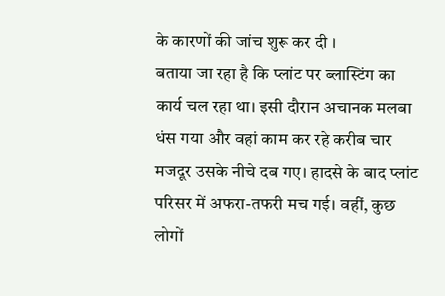के कारणों की जांच शुरू कर दी ।
बताया जा रहा है कि प्लांट पर ब्लास्टिंग का कार्य चल रहा था। इसी दौरान अचानक मलबा धंस गया और वहां काम कर रहे करीब चार मजदूर उसके नीचे दब गए। हादसे के बाद प्लांट परिसर में अफरा-तफरी मच गई। वहीं, कुछ लोगों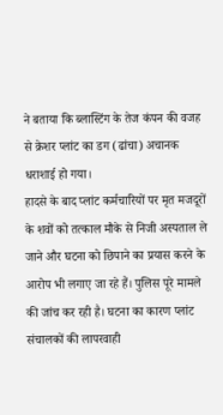ने बताया कि ब्लास्टिंग के तेज कंपन की वजह से क्रेशर प्लांट का डग (ढांचा) अचानक धराशाई हो गया।
हादसे के बाद प्लांट कर्मचारियों पर मृत मजदूरों के शवों को तत्काल मौके से निजी अस्पताल ले जाने और घटना को छिपाने का प्रयास करने के आरोप भी लगाए जा रहे हैं। पुलिस पूरे मामले की जांच कर रही है। घटना का कारण प्लांट संचालकों की लापरवाही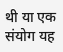थी या एक संयोग यह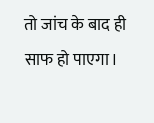तो जांच के बाद ही साफ हो पाएगा।